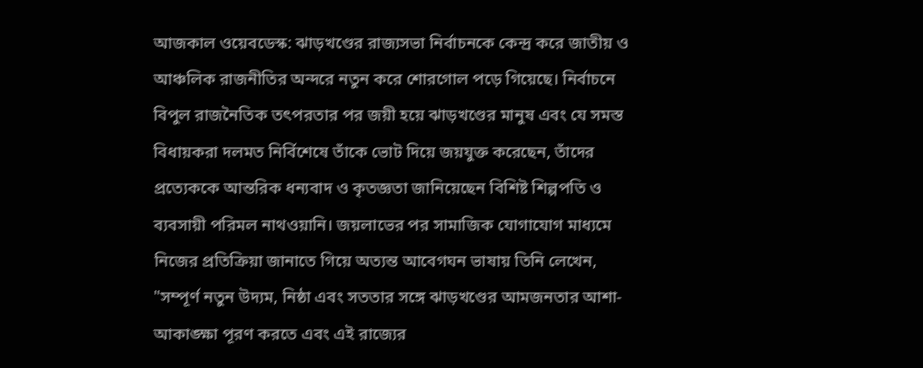আজকাল ওয়েবডেস্ক: ঝাড়খণ্ডের রাজ্যসভা নির্বাচনকে কেন্দ্র করে জাতীয় ও আঞ্চলিক রাজনীতির অন্দরে নতুন করে শোরগোল পড়ে গিয়েছে। নির্বাচনে বিপুল রাজনৈতিক তৎপরতার পর জয়ী হয়ে ঝাড়খণ্ডের মানুষ এবং যে সমস্ত বিধায়করা দলমত নির্বিশেষে তাঁকে ভোট দিয়ে জয়যুক্ত করেছেন, তাঁদের প্রত্যেককে আন্তরিক ধন্যবাদ ও কৃতজ্ঞতা জানিয়েছেন বিশিষ্ট শিল্পপতি ও ব্যবসায়ী পরিমল নাথওয়ানি। জয়লাভের পর সামাজিক যোগাযোগ মাধ্যমে নিজের প্রতিক্রিয়া জানাতে গিয়ে অত্যন্ত আবেগঘন ভাষায় তিনি লেখেন, "সম্পূর্ণ নতুন উদ্যম, নিষ্ঠা এবং সততার সঙ্গে ঝাড়খণ্ডের আমজনতার আশা-আকাঙ্ক্ষা পূরণ করতে এবং এই রাজ্যের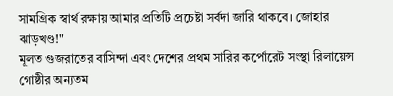সামগ্রিক স্বার্থ রক্ষায় আমার প্রতিটি প্রচেষ্টা সর্বদা জারি থাকবে। জোহার ঝাড়খণ্ড!"
মূলত গুজরাতের বাসিন্দা এবং দেশের প্রথম সারির কর্পোরেট সংস্থা রিলায়েন্স গোষ্ঠীর অন্যতম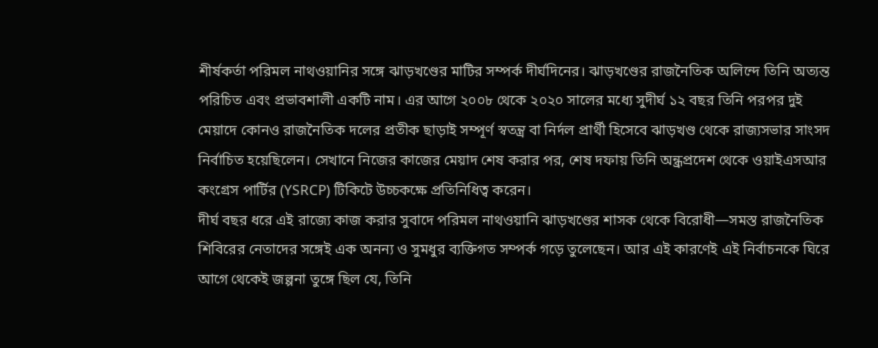শীর্ষকর্তা পরিমল নাথওয়ানির সঙ্গে ঝাড়খণ্ডের মাটির সম্পর্ক দীর্ঘদিনের। ঝাড়খণ্ডের রাজনৈতিক অলিন্দে তিনি অত্যন্ত পরিচিত এবং প্রভাবশালী একটি নাম। এর আগে ২০০৮ থেকে ২০২০ সালের মধ্যে সুদীর্ঘ ১২ বছর তিনি পরপর দুই মেয়াদে কোনও রাজনৈতিক দলের প্রতীক ছাড়াই সম্পূর্ণ স্বতন্ত্র বা নির্দল প্রার্থী হিসেবে ঝাড়খণ্ড থেকে রাজ্যসভার সাংসদ নির্বাচিত হয়েছিলেন। সেখানে নিজের কাজের মেয়াদ শেষ করার পর, শেষ দফায় তিনি অন্ধ্রপ্রদেশ থেকে ওয়াইএসআর কংগ্রেস পার্টির (YSRCP) টিকিটে উচ্চকক্ষে প্রতিনিধিত্ব করেন।
দীর্ঘ বছর ধরে এই রাজ্যে কাজ করার সুবাদে পরিমল নাথওয়ানি ঝাড়খণ্ডের শাসক থেকে বিরোধী—সমস্ত রাজনৈতিক শিবিরের নেতাদের সঙ্গেই এক অনন্য ও সুমধুর ব্যক্তিগত সম্পর্ক গড়ে তুলেছেন। আর এই কারণেই এই নির্বাচনকে ঘিরে আগে থেকেই জল্পনা তুঙ্গে ছিল যে, তিনি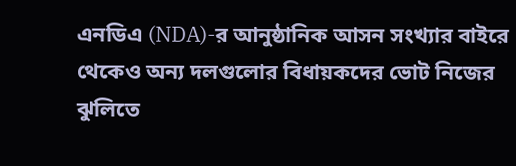এনডিএ (NDA)-র আনুষ্ঠানিক আসন সংখ্যার বাইরে থেকেও অন্য দলগুলোর বিধায়কদের ভোট নিজের ঝুলিতে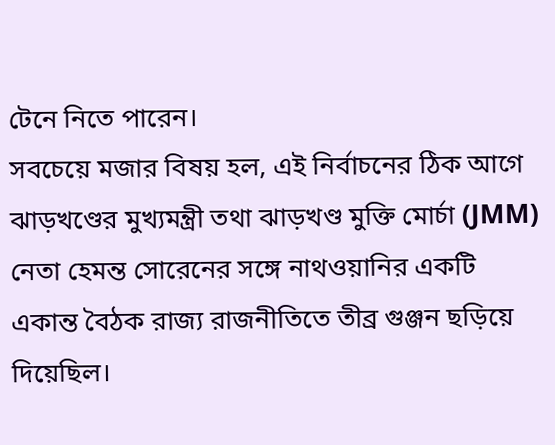টেনে নিতে পারেন।
সবচেয়ে মজার বিষয় হল, এই নির্বাচনের ঠিক আগে ঝাড়খণ্ডের মুখ্যমন্ত্রী তথা ঝাড়খণ্ড মুক্তি মোর্চা (JMM) নেতা হেমন্ত সোরেনের সঙ্গে নাথওয়ানির একটি একান্ত বৈঠক রাজ্য রাজনীতিতে তীব্র গুঞ্জন ছড়িয়ে দিয়েছিল।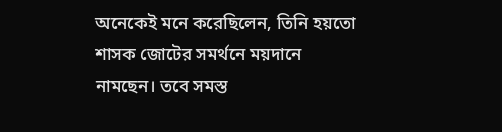অনেকেই মনে করেছিলেন, তিনি হয়তো শাসক জোটের সমর্থনে ময়দানে নামছেন। তবে সমস্ত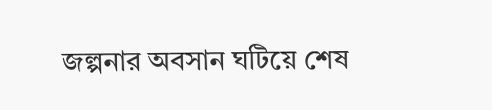জল্পনার অবসান ঘটিয়ে শেষ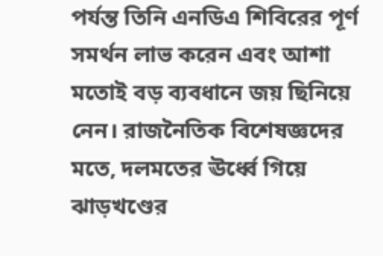পর্যন্ত তিনি এনডিএ শিবিরের পূর্ণ সমর্থন লাভ করেন এবং আশা মতোই বড় ব্যবধানে জয় ছিনিয়ে নেন। রাজনৈতিক বিশেষজ্ঞদের মতে, দলমতের ঊর্ধ্বে গিয়ে ঝাড়খণ্ডের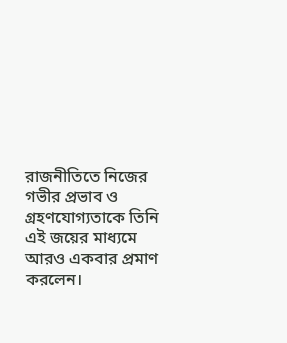রাজনীতিতে নিজের গভীর প্রভাব ও গ্রহণযোগ্যতাকে তিনি এই জয়ের মাধ্যমে আরও একবার প্রমাণ করলেন।